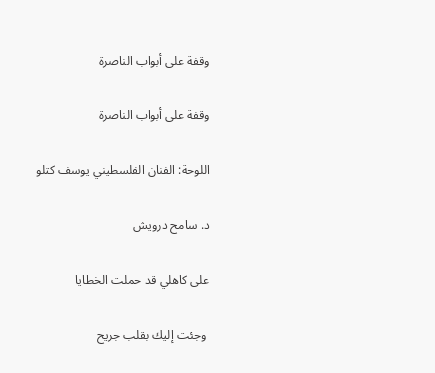وقفة على أبواب الناصرة

وقفة على أبواب الناصرة

اللوحة: الفنان الفلسطيني يوسف كتلو

د. سامح درويش

على كاهلي قد حملت الخطايا

 وجئت إليك بقلب جريح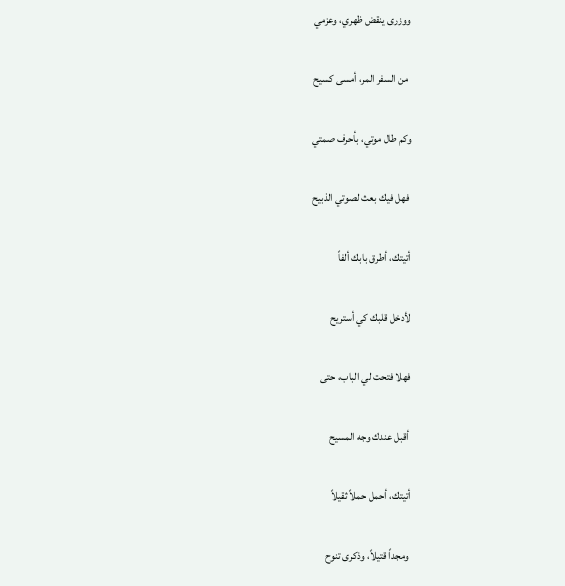ووزرى ينقض ظهري، وعزمي

 من السفر المر، أمسى كسيح

وكم طال موتي، بأحرف صمتي

 فهل فيك بعث لصوتي الذبيح

أتيتك، أطرق بابك ألفاً

لأدخل قلبك كي أستريح

فهلا فتحت لي الباب، حتى

 أقبل عندك وجه المسيح

أتيتك، أحمل حملاً ثقيلاً

 ومجداً قتيلاً، وذكرى تنوح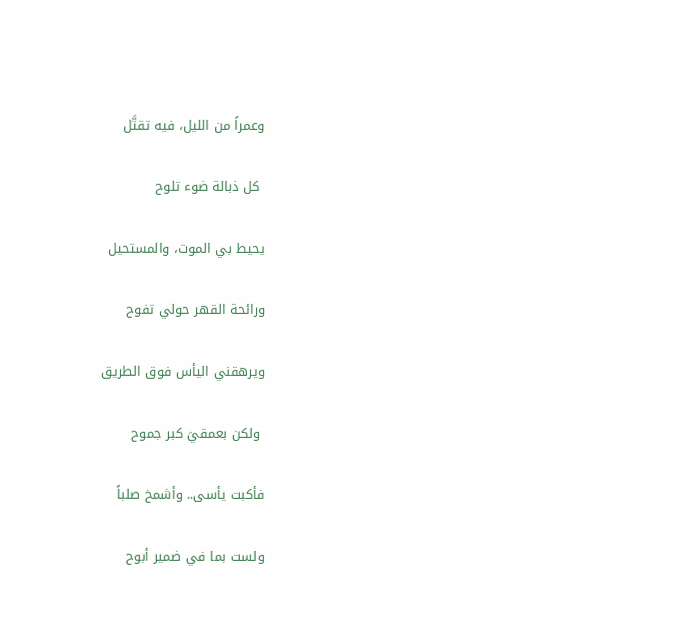وعمراً من الليل، فيه تقتَّل

 كل ذبالة ضوء تلوح

يحيط بي الموت، والمستحيل

ورائحة القهر حولي تفوح

ويرهقني اليأس فوق الطريق

 ولكن بعمقيَ كبر جموح

فأكبت يأسى.. وأشمخ صلباً

ولست بما في ضمير أبوح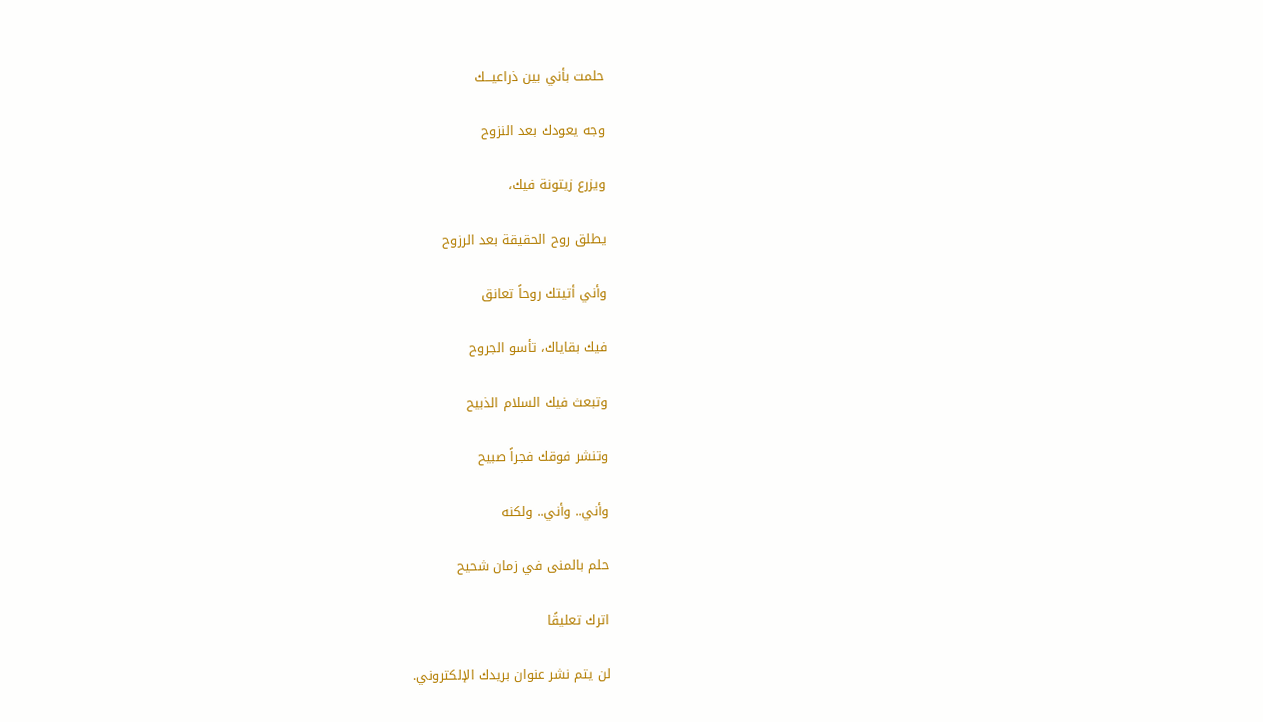حلمت بأني بين ذراعيـــك

وجه يعودك بعد النزوح

ويزرع زيتونة فيك،

يطلق روح الحقيقة بعد الرزوح

وأني أتيتك روحاً تعانق

فيك بقاياك، تأسو الجروح

وتبعث فيك السلام الذبيح

وتنشر فوقك فجراً صبيح

وأني.. وأني.. ولكنه

حلم بالمنى في زمان شحيح

اترك تعليقًا

لن يتم نشر عنوان بريدك الإلكتروني.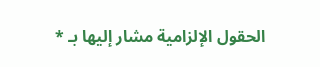الحقول الإلزامية مشار إليها بـ *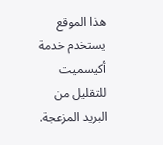هذا الموقع يستخدم خدمة أكيسميت للتقليل من البريد المزعجة.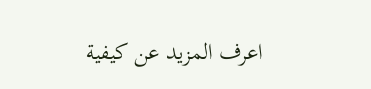اعرف المزيد عن كيفية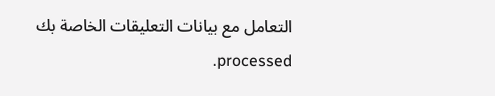التعامل مع بيانات التعليقات الخاصة بك processed.